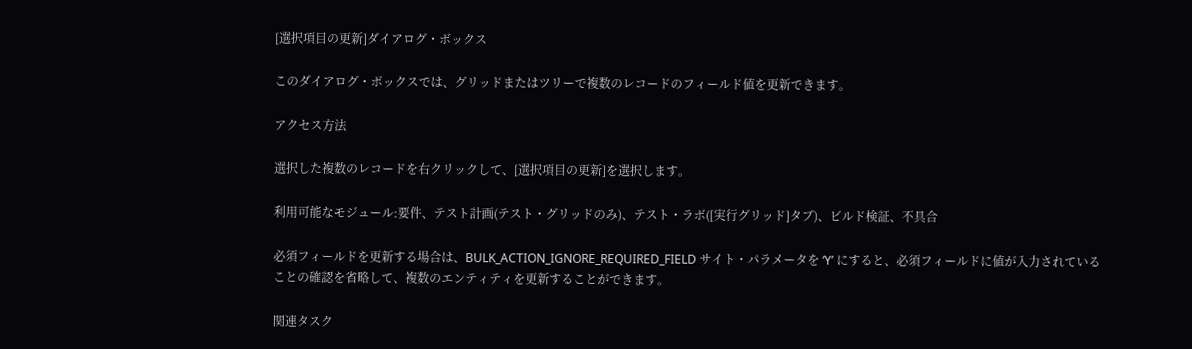[選択項目の更新]ダイアログ・ボックス

このダイアログ・ボックスでは、グリッドまたはツリーで複数のレコードのフィールド値を更新できます。

アクセス方法

選択した複数のレコードを右クリックして、[選択項目の更新]を選択します。

利用可能なモジュール:要件、テスト計画(テスト・グリッドのみ)、テスト・ラボ([実行グリッド]タブ)、ビルド検証、不具合

必須フィールドを更新する場合は、BULK_ACTION_IGNORE_REQUIRED_FIELD サイト・パラメータを ‘Y’ にすると、必須フィールドに値が入力されていることの確認を省略して、複数のエンティティを更新することができます。

関連タスク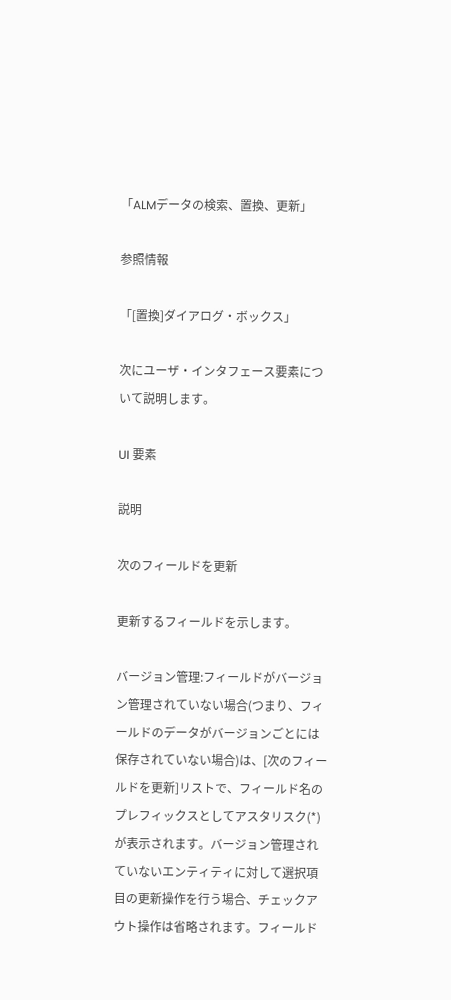「ALMデータの検索、置換、更新」

参照情報

「[置換]ダイアログ・ボックス」

次にユーザ・インタフェース要素について説明します。

UI 要素

説明

次のフィールドを更新

更新するフィールドを示します。

バージョン管理:フィールドがバージョン管理されていない場合(つまり、フィールドのデータがバージョンごとには保存されていない場合)は、[次のフィールドを更新]リストで、フィールド名のプレフィックスとしてアスタリスク(*)が表示されます。バージョン管理されていないエンティティに対して選択項目の更新操作を行う場合、チェックアウト操作は省略されます。フィールド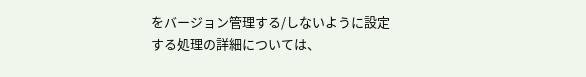をバージョン管理する/しないように設定する処理の詳細については、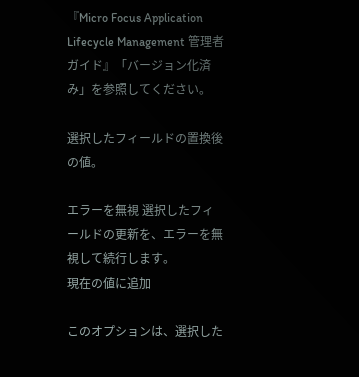『Micro Focus Application Lifecycle Management 管理者ガイド』「バージョン化済み」を参照してください。

選択したフィールドの置換後の値。

エラーを無視 選択したフィールドの更新を、エラーを無視して続行します。
現在の値に追加

このオプションは、選択した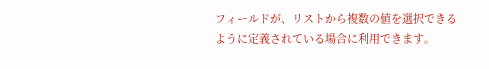フィールドが、リストから複数の値を選択できるように定義されている場合に利用できます。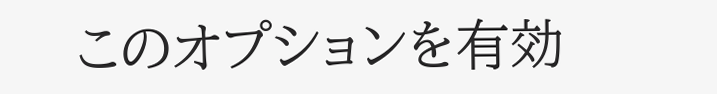このオプションを有効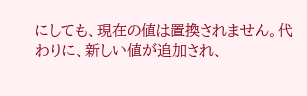にしても、現在の値は置換されません。代わりに、新しい値が追加され、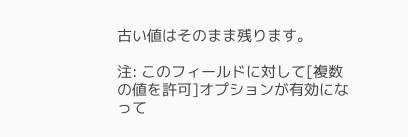古い値はそのまま残ります。

注: このフィールドに対して[複数の値を許可]オプションが有効になって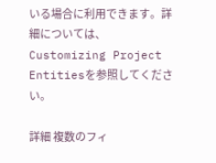いる場合に利用できます。詳細については、Customizing Project Entitiesを参照してください。

詳細 複数のフィ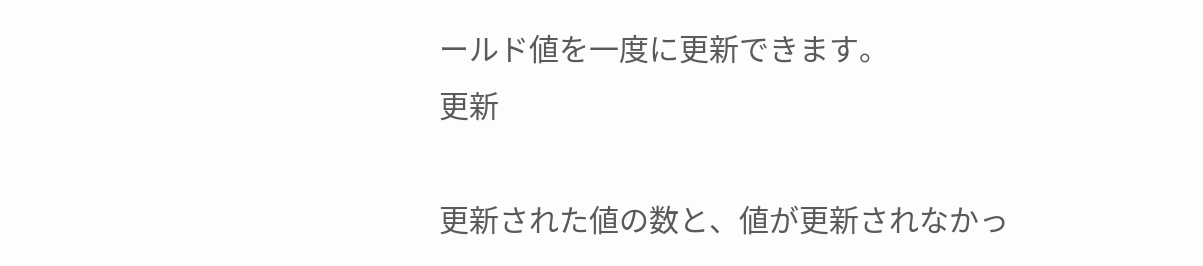ールド値を一度に更新できます。
更新

更新された値の数と、値が更新されなかっ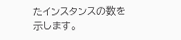たインスタンスの数を示します。